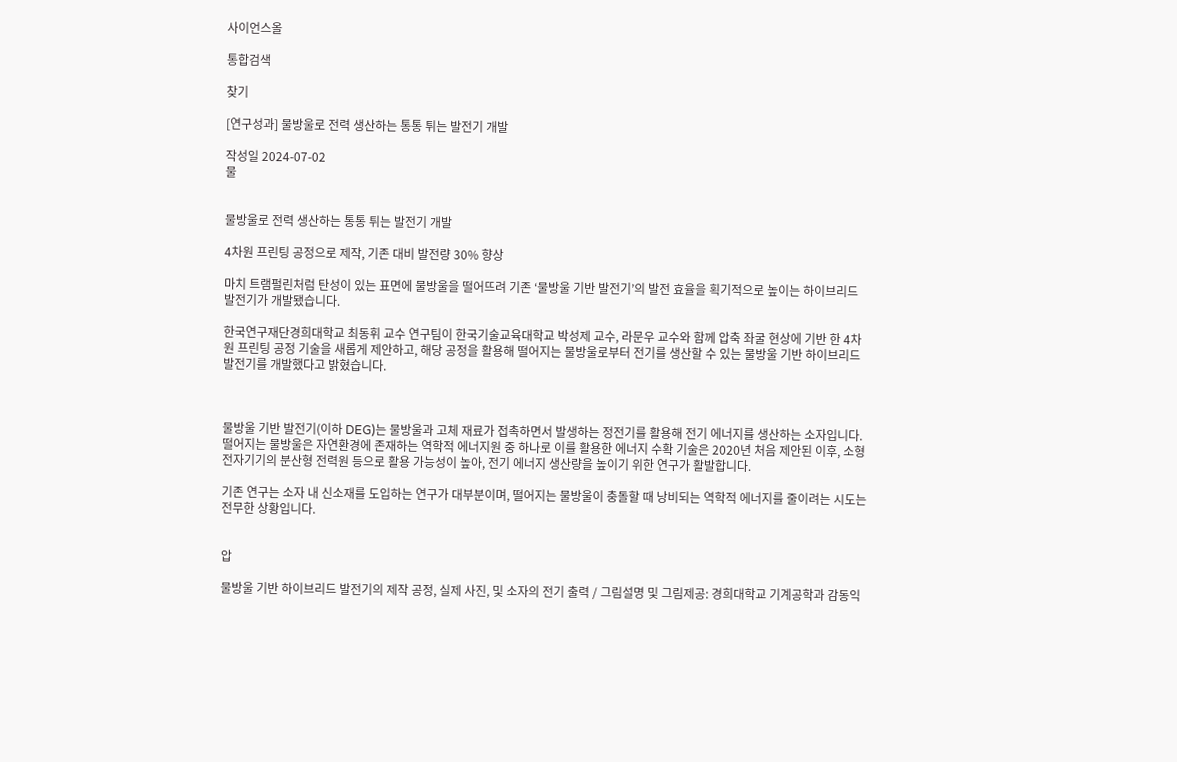사이언스올

통합검색

찾기

[연구성과] 물방울로 전력 생산하는 통통 튀는 발전기 개발

작성일 2024-07-02
물


물방울로 전력 생산하는 통통 튀는 발전기 개발

4차원 프린팅 공정으로 제작, 기존 대비 발전량 30% 향상

마치 트램펄린처럼 탄성이 있는 표면에 물방울을 떨어뜨려 기존 ‘물방울 기반 발전기’의 발전 효율을 획기적으로 높이는 하이브리드 발전기가 개발됐습니다.

한국연구재단경희대학교 최동휘 교수 연구팀이 한국기술교육대학교 박성제 교수, 라문우 교수와 함께 압축 좌굴 현상에 기반 한 4차원 프린팅 공정 기술을 새롭게 제안하고, 해당 공정을 활용해 떨어지는 물방울로부터 전기를 생산할 수 있는 물방울 기반 하이브리드 발전기를 개발했다고 밝혔습니다.



물방울 기반 발전기(이하 DEG)는 물방울과 고체 재료가 접촉하면서 발생하는 정전기를 활용해 전기 에너지를 생산하는 소자입니다. 떨어지는 물방울은 자연환경에 존재하는 역학적 에너지원 중 하나로 이를 활용한 에너지 수확 기술은 2020년 처음 제안된 이후, 소형 전자기기의 분산형 전력원 등으로 활용 가능성이 높아, 전기 에너지 생산량을 높이기 위한 연구가 활발합니다.

기존 연구는 소자 내 신소재를 도입하는 연구가 대부분이며, 떨어지는 물방울이 충돌할 때 낭비되는 역학적 에너지를 줄이려는 시도는 전무한 상황입니다.


압

물방울 기반 하이브리드 발전기의 제작 공정, 실제 사진, 및 소자의 전기 출력 / 그림설명 및 그림제공: 경희대학교 기계공학과 감동익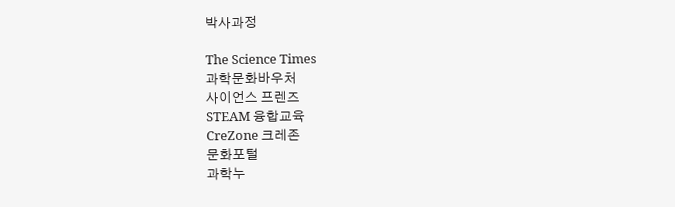박사과정

The Science Times
과학문화바우처
사이언스 프렌즈
STEAM 융합교육
CreZone 크레존
문화포털
과학누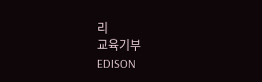리
교육기부
EDISON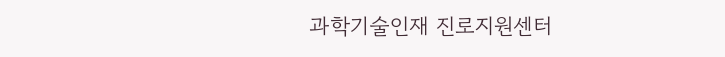과학기술인재 진로지원센터